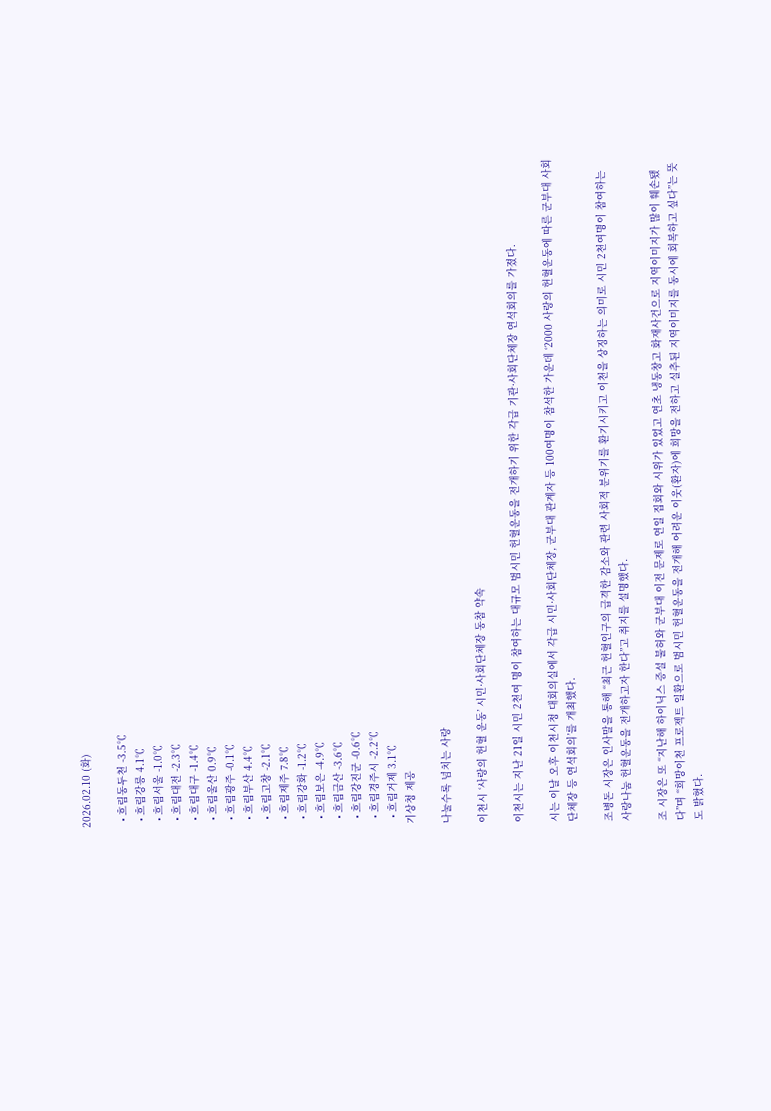2026.02.10 (화)

  • 흐림동두천 -3.5℃
  • 흐림강릉 4.1℃
  • 흐림서울 -1.0℃
  • 흐림대전 -2.3℃
  • 흐림대구 -1.4℃
  • 흐림울산 0.9℃
  • 흐림광주 -0.1℃
  • 흐림부산 4.4℃
  • 흐림고창 -2.1℃
  • 흐림제주 7.8℃
  • 흐림강화 -1.2℃
  • 흐림보은 -4.9℃
  • 흐림금산 -3.6℃
  • 흐림강진군 -0.6℃
  • 흐림경주시 -2.2℃
  • 흐림거제 3.1℃
기상청 제공

나눌수록 넘치는 사랑

이천시 ‘사랑의 헌혈 운동’ 시민·사회단체장 동참 약속

이천시는 지난 21일 시민 2천여 명이 참여하는 대규모 범시민 헌혈운동을 전개하기 위한 각급 기관·사회단체장 연석회의를 가졌다.

시는 이날 오후 이천시청 대회의실에서 각급 시민·사회단체장, 군부대 관계자 등 100여명이 참석한 가운데 ‘2000 사랑의 헌혈운동에 따른 군부대 사회단체장 등 연석회의’를 개최했다.

조병돈 시장은 인사말을 통해 “최근 헌혈인구의 급격한 감소와 관련 사회적 분위기를 환기시키고 이천을 상징하는 의미로 시민 2천여명이 참여하는 사랑나눔 헌혈운동을 전개하고자 한다”고 취지를 설명했다.

조 시장은 또 “지난해 하이닉스 증설 불허와 군부대 이전 문제로 연일 집회와 시위가 있었고 연초 냉동창고 화재사건으로 지역이미지가 많이 훼손됐다”며 “희망이천 프로젝트 일환으로 범시민 헌혈운동을 전개해 어려운 이웃(환자)에 희망을 전하고 실추된 지역이미지를 동시에 회복하고 싶다”는 뜻도 밝혔다.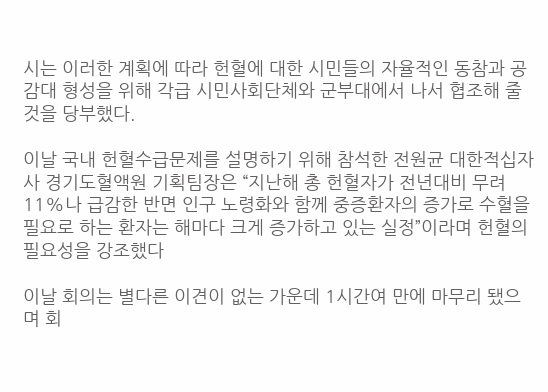시는 이러한 계획에 따라 헌혈에 대한 시민들의 자율적인 동참과 공감대 형성을 위해 각급 시민사회단체와 군부대에서 나서 협조해 줄 것을 당부했다.

이날 국내 헌혈수급문제를 설명하기 위해 참석한 전원균 대한적십자사 경기도혈액원 기획팀장은 “지난해 총 헌혈자가 전년대비 무려 11%나 급감한 반면 인구 노령화와 함께 중증환자의 증가로 수혈을 필요로 하는 환자는 해마다 크게 증가하고 있는 실정”이라며 헌혈의 필요성을 강조했다

이날 회의는 별다른 이견이 없는 가운데 1시간여 만에 마무리 됐으며 회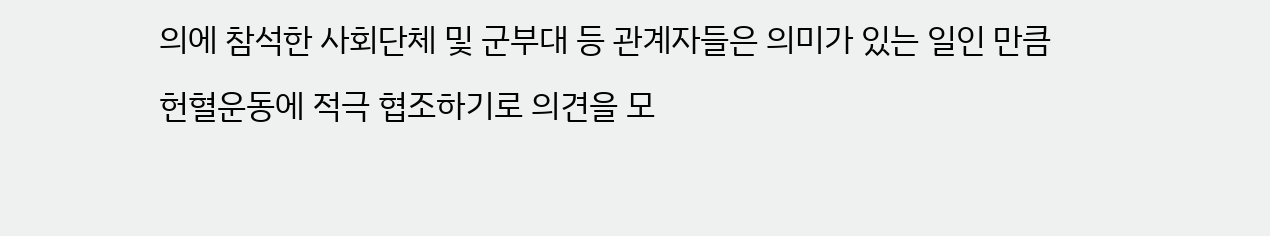의에 참석한 사회단체 및 군부대 등 관계자들은 의미가 있는 일인 만큼 헌혈운동에 적극 협조하기로 의견을 모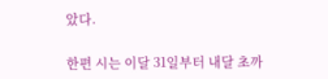았다.

한편 시는 이달 31일부터 내달 초까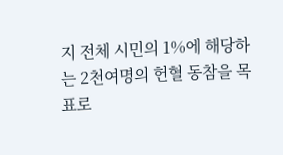지 전체 시민의 1%에 해당하는 2천여명의 헌혈 동참을 목표로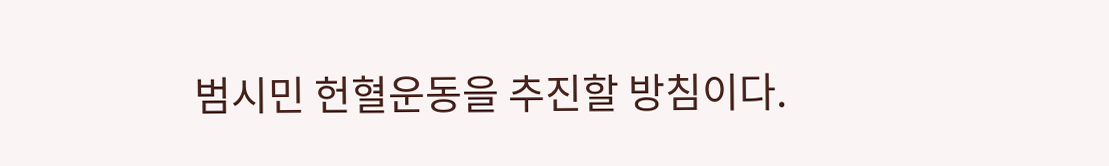범시민 헌혈운동을 추진할 방침이다.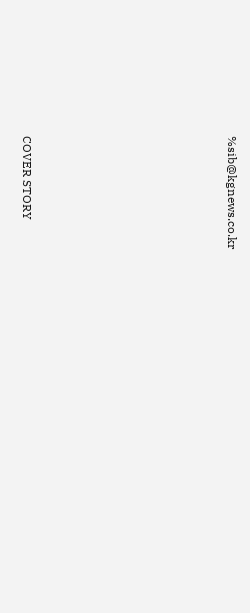%sib@kgnews.co.kr








COVER STORY